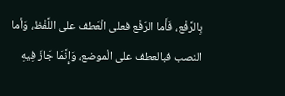بِالرَّفْع، فَأَما الرّفْع فعلى الْعَطف على اللَّفْظ، وَأما النصب فبالعطف على الْموضع، وَإِنَّمَا جَازَ فِيهِ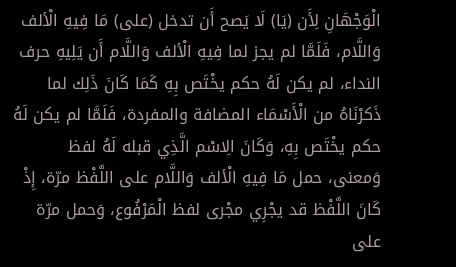الْوَجْهَانِ لِأَن (يَا) لَا يَصح أَن تدخل (على) مَا فِيهِ الْألف وَاللَّام، فَلَمَّا لم يجز لما فِيهِ الْألف وَاللَّام أَن يَلِيهِ حرف النداء، لم يكن لَهُ حكم يخْتَص بِهِ كَمَا كَانَ ذَلِك لما ذَكرْنَاهُ من الْأَسْمَاء المضافة والمفردة، فَلَمَّا لم يكن لَهُ حكم يخْتَص بِهِ، وَكَانَ الِاسْم الَّذِي قبله لَهُ لفظ وَمعنى، حمل مَا فِيهِ الْألف وَاللَّام على اللَّفْظ مرّة، إِذْ كَانَ اللَّفْظ قد يجْرِي مجْرى لفظ الْمَرْفُوع، وَحمل مرّة على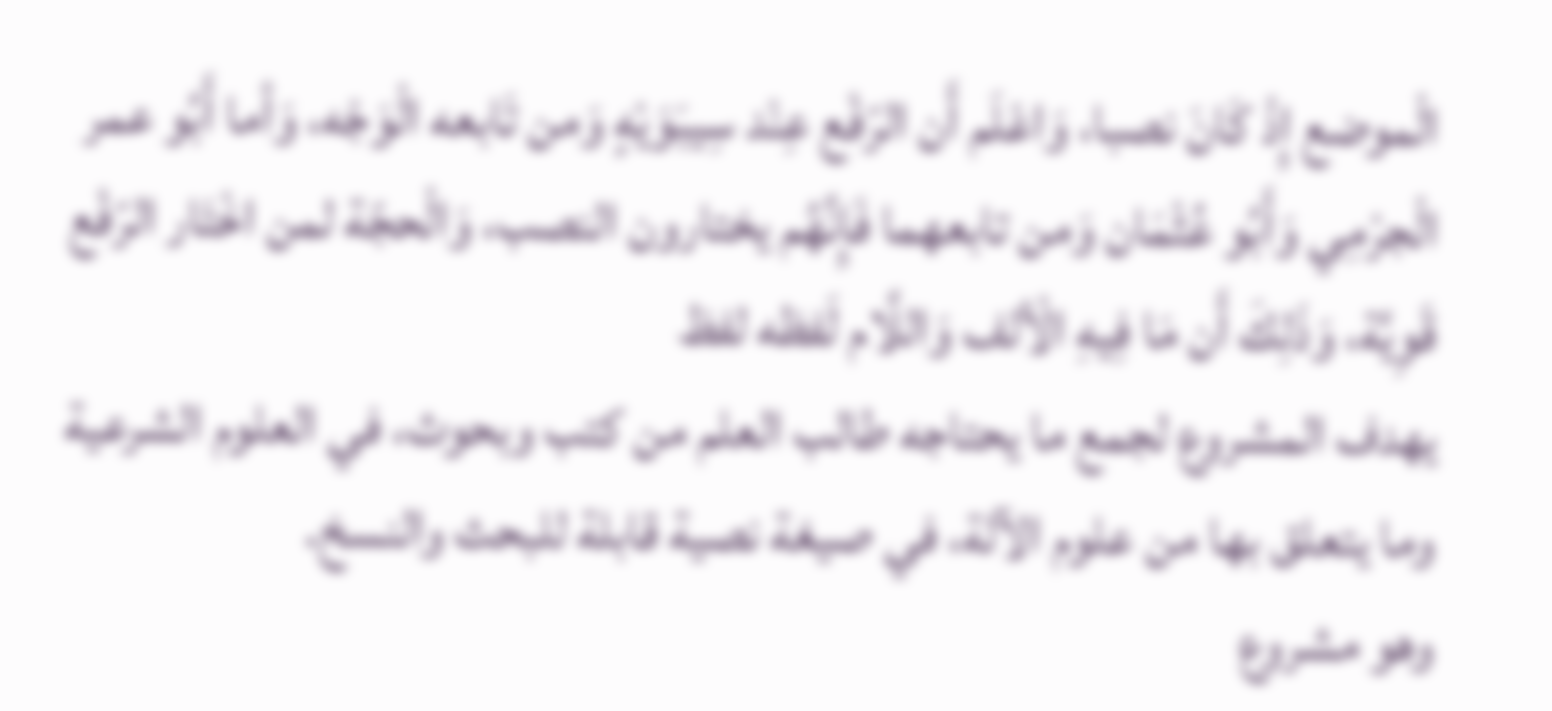الْموضع إِذْ كَانَ نصبا، وَاعْلَم أَن الرّفْع عِنْد سِيبَوَيْهٍ وَمن تَابعه الْوَجْه، وَأما أَبُو عمر الْجرْمِي وَأَبُو عُثْمَان وَمن تابعهما فَإِنَّهُم يختارون النصب، وَالْحجّة لمن اخْتَار الرّفْع قَوِيَّة، وَذَلِكَ أَن مَا فِيهِ الْألف وَاللَّام لَفظه لفظ
يهدف المشروع لجمع ما يحتاجه طالب العلم من كتب وبحوث، في العلوم الشرعية وما يتعلق بها من علوم الآلة، في صيغة نصية قابلة للبحث والنسخ.
وهو مشروع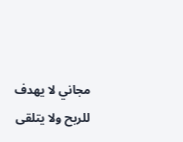مجاني لا يهدف للربح ولا يتلقى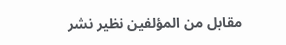مقابل من المؤلفين نظير نشر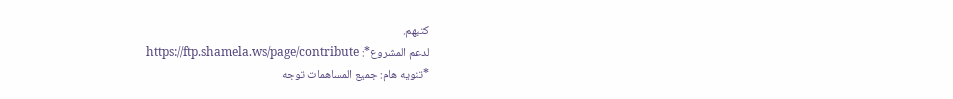كتبهم.
لدعم المشروع*: https://ftp.shamela.ws/page/contribute
*تنويه هام: جميع المساهمات توجه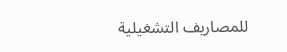للمصاريف التشغيلية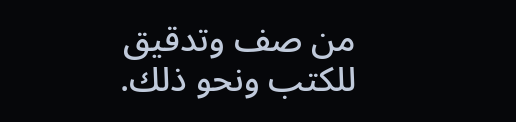من صف وتدقيق للكتب ونحو ذلك.